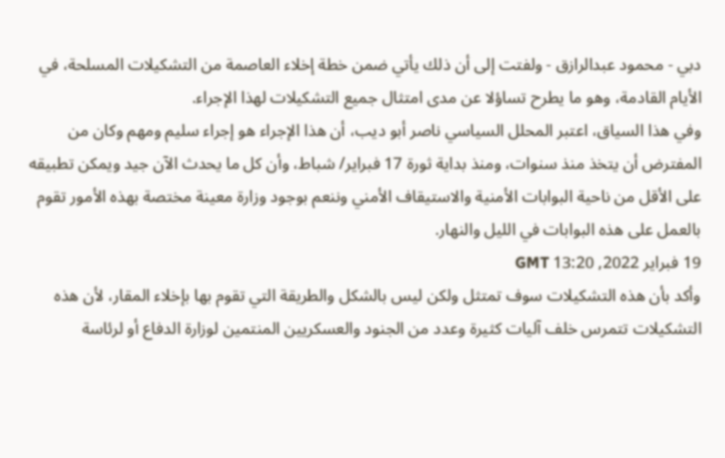دبي - محمود عبدالرازق - ولفتت إلى أن ذلك يأتي ضمن خطة إخلاء العاصمة من التشكيلات المسلحة، في الأيام القادمة، وهو ما يطرح تساؤلا عن مدى امتثال جميع التشكيلات لهذا الإجراء.
وفي هذا السياق، اعتبر المحلل السياسي ناصر أبو ديب، أن هذا الإجراء هو إجراء سليم ومهم وكان من المفترض أن يتخذ منذ سنوات، ومنذ بداية ثورة 17 فبراير/ شباط، وأن كل ما يحدث الآن جيد ويمكن تطبيقه على الأقل من ناحية البوابات الأمنية والاستيقاف الأمني وننعم بوجود وزارة معينة مختصة بهذه الأمور تقوم بالعمل على هذه البوابات في الليل والنهار.
19 فبراير 2022, 13:20 GMT
وأكد بأن هذه التشكيلات سوف تمتثل ولكن ليس بالشكل والطريقة التي تقوم بها بإخلاء المقار، لأن هذه التشكيلات تتمرس خلف آليات كثيرة وعدد من الجنود والعسكريين المنتمين لوزارة الدفاع أو لرئاسة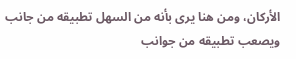الأركان، ومن هنا يرى بأنه من السهل تطبيقه من جانب ويصعب تطبيقه من جوانب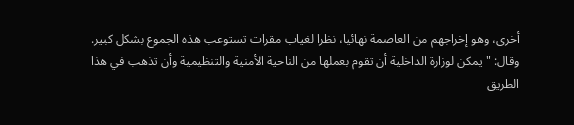أخرى، وهو إخراجهم من العاصمة نهائيا، نظرا لغياب مقرات تستوعب هذه الجموع بشكل كبير.
وقال: "يمكن لوزارة الداخلية أن تقوم بعملها من الناحية الأمنية والتنظيمية وأن تذهب في هذا الطريق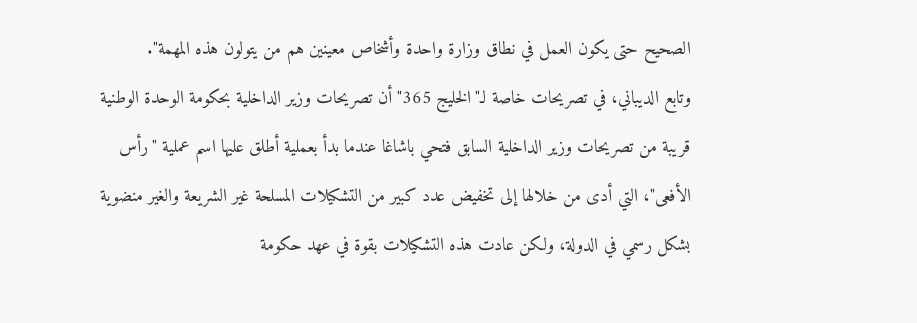الصحيح حتى يكون العمل في نطاق وزارة واحدة وأشخاص معينين هم من يتولون هذه المهمة".
وتابع الديباني، في تصريحات خاصة لـ"الخليج 365" أن تصريحات وزير الداخلية بحكومة الوحدة الوطنية قريبة من تصريحات وزير الداخلية السابق فتحي باشاغا عندما بدأ بعملية أطلق عليها اسم عملية "رأس الأفعى"، التي أدى من خلالها إلى تخفيض عدد كبير من التشكيلات المسلحة غير الشريعة والغير منضوية بشكل رسمي في الدولة، ولكن عادت هذه التشكيلات بقوة في عهد حكومة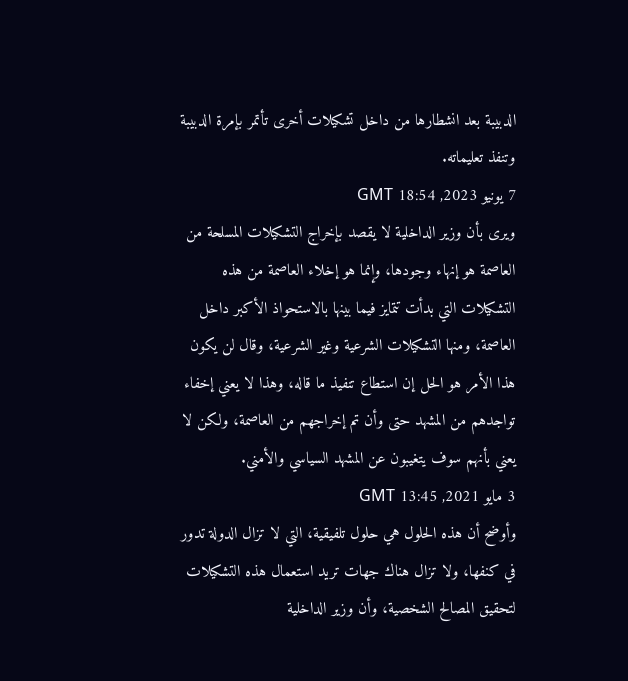الدبيبة بعد انشطارها من داخل تشكيلات أخرى تأتمر بإمرة الدبيبة وتنفذ تعليماته.
7 يونيو 2023, 18:54 GMT
ويرى بأن وزير الداخلية لا يقصد بإخراج التشكيلات المسلحة من العاصمة هو إنهاء وجودها، وإنما هو إخلاء العاصمة من هذه التشكيلات التي بدأت تتمايز فيما بينها بالاستحواذ الأكبر داخل العاصمة، ومنها التشكيلات الشرعية وغير الشرعية، وقال لن يكون هذا الأمر هو الحل إن استطاع تنفيذ ما قاله، وهذا لا يعني إخفاء تواجدهم من المشهد حتى وأن تم إخراجهم من العاصمة، ولكن لا يعني بأنهم سوف يتغيبون عن المشهد السياسي والأمني.
3 مايو 2021, 13:45 GMT
وأوضح أن هذه الحلول هي حلول تلفيقية، التي لا تزال الدولة تدور في كنفها، ولا تزال هناك جهات تريد استعمال هذه التشكيلات لتحقيق المصالح الشخصية، وأن وزير الداخلية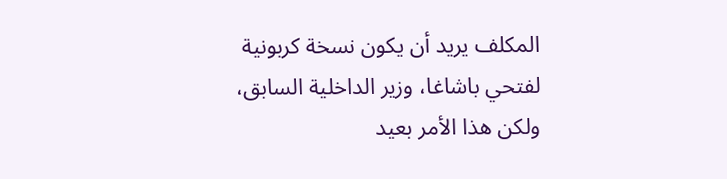المكلف يريد أن يكون نسخة كربونية لفتحي باشاغا، وزير الداخلية السابق، ولكن هذا الأمر بعيد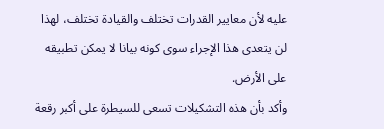عليه لأن معايير القدرات تختلف والقيادة تختلف، لهذا لن يتعدى هذا الإجراء سوى كونه بيانا لا يمكن تطبيقه على الأرض.
وأكد بأن هذه التشكيلات تسعى للسيطرة على أكبر رقعة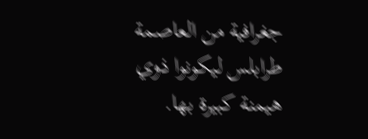جغرافية من العاصمة طرابلس ليكونوا ذوي هيمنة كبيرة بها.